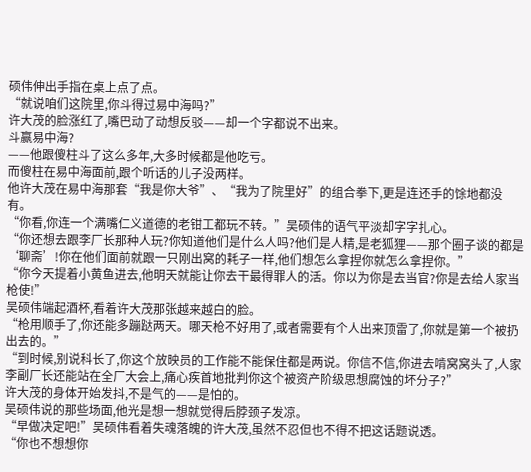硕伟伸出手指在桌上点了点。
“就说咱们这院里,你斗得过易中海吗?”
许大茂的脸涨红了,嘴巴动了动想反驳——却一个字都说不出来。
斗赢易中海?
——他跟傻柱斗了这么多年,大多时候都是他吃亏。
而傻柱在易中海面前,跟个听话的儿子没两样。
他许大茂在易中海那套“我是你大爷”、“我为了院里好”的组合拳下,更是连还手的馀地都没有。
“你看,你连一个满嘴仁义道德的老钳工都玩不转。”吴硕伟的语气平淡却字字扎心。
“你还想去跟李厂长那种人玩?你知道他们是什么人吗?他们是人精,是老狐狸——那个圈子谈的都是‘聊斋’!你在他们面前就跟一只刚出窝的耗子一样,他们想怎么拿捏你就怎么拿捏你。”
“你今天提着小黄鱼进去,他明天就能让你去干最得罪人的活。你以为你是去当官?你是去给人家当枪使!”
吴硕伟端起酒杯,看着许大茂那张越来越白的脸。
“枪用顺手了,你还能多蹦跶两天。哪天枪不好用了,或者需要有个人出来顶雷了,你就是第一个被扔出去的。”
“到时候,别说科长了,你这个放映员的工作能不能保住都是两说。你信不信,你进去啃窝窝头了,人家李副厂长还能站在全厂大会上,痛心疾首地批判你这个被资产阶级思想腐蚀的坏分子?”
许大茂的身体开始发抖,不是气的——是怕的。
吴硕伟说的那些场面,他光是想一想就觉得后脖颈子发凉。
“早做决定吧!”吴硕伟看着失魂落魄的许大茂,虽然不忍但也不得不把这话题说透。
“你也不想想你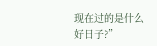现在过的是什么好日子?”